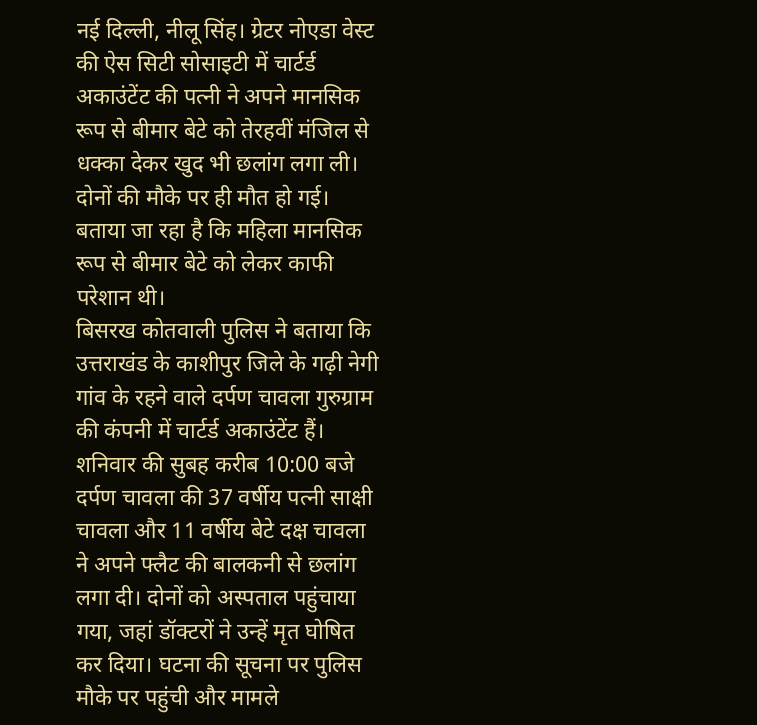नई दिल्ली, नीलू सिंह। ग्रेटर नोएडा वेस्ट की ऐस सिटी सोसाइटी में चार्टर्ड अकाउंटेंट की पत्नी ने अपने मानसिक रूप से बीमार बेटे को तेरहवीं मंजिल से धक्का देकर खुद भी छलांग लगा ली। दोनों की मौके पर ही मौत हो गई। बताया जा रहा है कि महिला मानसिक रूप से बीमार बेटे को लेकर काफी परेशान थी।
बिसरख कोतवाली पुलिस ने बताया कि उत्तराखंड के काशीपुर जिले के गढ़ी नेगी गांव के रहने वाले दर्पण चावला गुरुग्राम की कंपनी में चार्टर्ड अकाउंटेंट हैं। शनिवार की सुबह करीब 10:00 बजे दर्पण चावला की 37 वर्षीय पत्नी साक्षी चावला और 11 वर्षीय बेटे दक्ष चावला ने अपने फ्लैट की बालकनी से छलांग लगा दी। दोनों को अस्पताल पहुंचाया गया, जहां डॉक्टरों ने उन्हें मृत घोषित कर दिया। घटना की सूचना पर पुलिस मौके पर पहुंची और मामले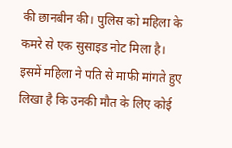की छानबीन की। पुलिस को महिला के कमरे से एक सुसाइड नोट मिला है। इसमें महिला ने पति से माफी मांगते हुए लिखा है कि उनकी मौत के लिए कोई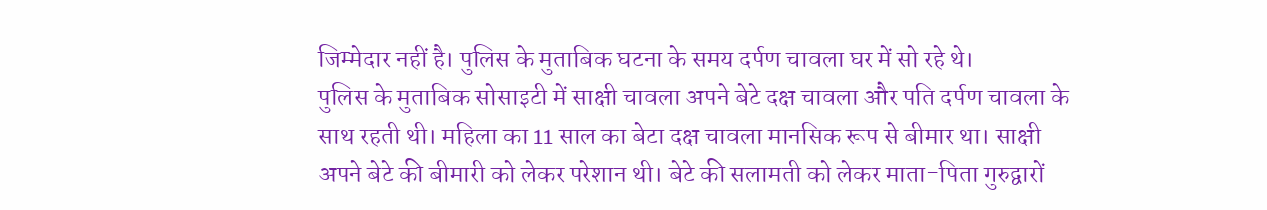जिम्मेदार नहीं है। पुलिस के मुताबिक घटना के समय दर्पण चावला घर में सो रहे थे।
पुलिस के मुताबिक सोसाइटी में साक्षी चावला अपने बेटे दक्ष चावला और पति दर्पण चावला के साथ रहती थी। महिला का 11 साल का बेटा दक्ष चावला मानसिक रूप से बीमार था। साक्षी अपने बेटे की बीमारी को लेकर परेशान थी। बेटे की सलामती को लेकर माता-पिता गुरुद्वारों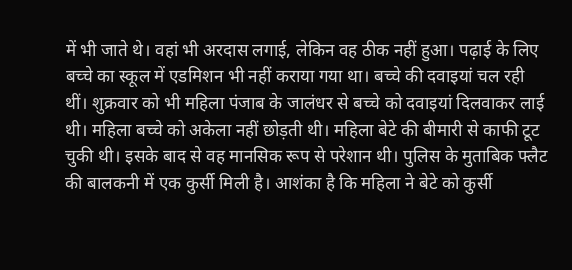में भी जाते थे। वहां भी अरदास लगाई, लेकिन वह ठीक नहीं हुआ। पढ़ाई के लिए बच्चे का स्कूल में एडमिशन भी नहीं कराया गया था। बच्चे की दवाइयां चल रही थीं। शुक्रवार को भी महिला पंजाब के जालंधर से बच्चे को दवाइयां दिलवाकर लाई थी। महिला बच्चे को अकेला नहीं छोड़ती थी। महिला बेटे की बीमारी से काफी टूट चुकी थी। इसके बाद से वह मानसिक रूप से परेशान थी। पुलिस के मुताबिक फ्लैट की बालकनी में एक कुर्सी मिली है। आशंका है कि महिला ने बेटे को कुर्सी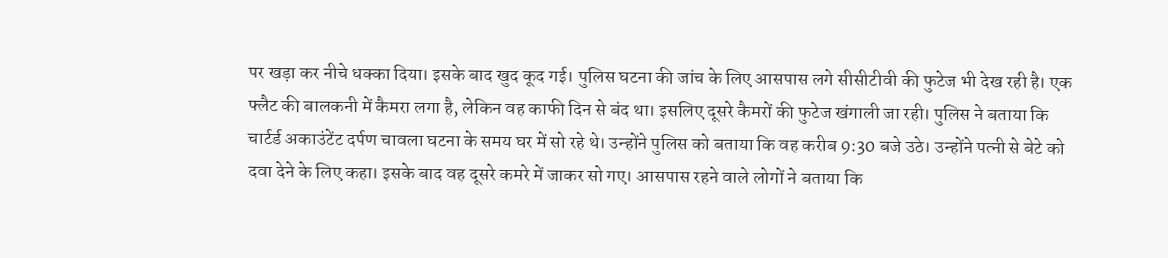पर खड़ा कर नीचे धक्का दिया। इसके बाद खुद कूद गई। पुलिस घटना की जांच के लिए आसपास लगे सीसीटीवी की फुटेज भी देख रही है। एक फ्लैट की बालकनी में कैमरा लगा है, लेकिन वह काफी दिन से बंद था। इसलिए दूसरे कैमरों की फुटेज खंगाली जा रही। पुलिस ने बताया कि चार्टर्ड अकाउंटेंट दर्पण चावला घटना के समय घर में सो रहे थे। उन्होंने पुलिस को बताया कि वह करीब 9:30 बजे उठे। उन्होंने पत्नी से बेटे को दवा देने के लिए कहा। इसके बाद वह दूसरे कमरे में जाकर सो गए। आसपास रहने वाले लोगों ने बताया कि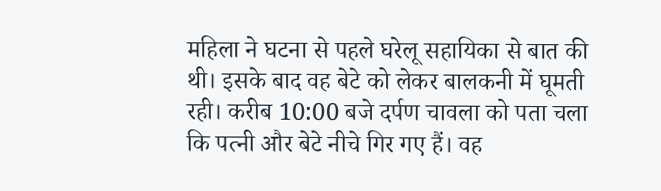महिला ने घटना से पहले घरेलू सहायिका से बात की थी। इसके बाद वह बेटे को लेकर बालकनी में घूमती रही। करीब 10:00 बजे दर्पण चावला को पता चला कि पत्नी और बेटे नीचे गिर गए हैं। वह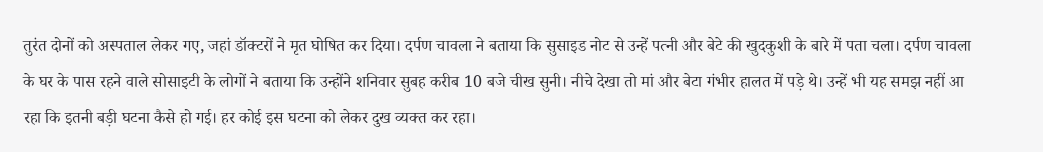तुरंत दोनों को अस्पताल लेकर गए, जहां डॉक्टरों ने मृत घोषित कर दिया। दर्पण चावला ने बताया कि सुसाइड नोट से उन्हें पत्नी और बेटे की खुदकुशी के बारे में पता चला। दर्पण चावला के घर के पास रहने वाले सोसाइटी के लोगों ने बताया कि उन्होंने शनिवार सुबह करीब 10 बजे चीख सुनी। नीचे देखा तो मां और बेटा गंभीर हालत में पड़े थे। उन्हें भी यह समझ नहीं आ रहा कि इतनी बड़ी घटना कैसे हो गई। हर कोई इस घटना को लेकर दुख व्यक्त कर रहा।